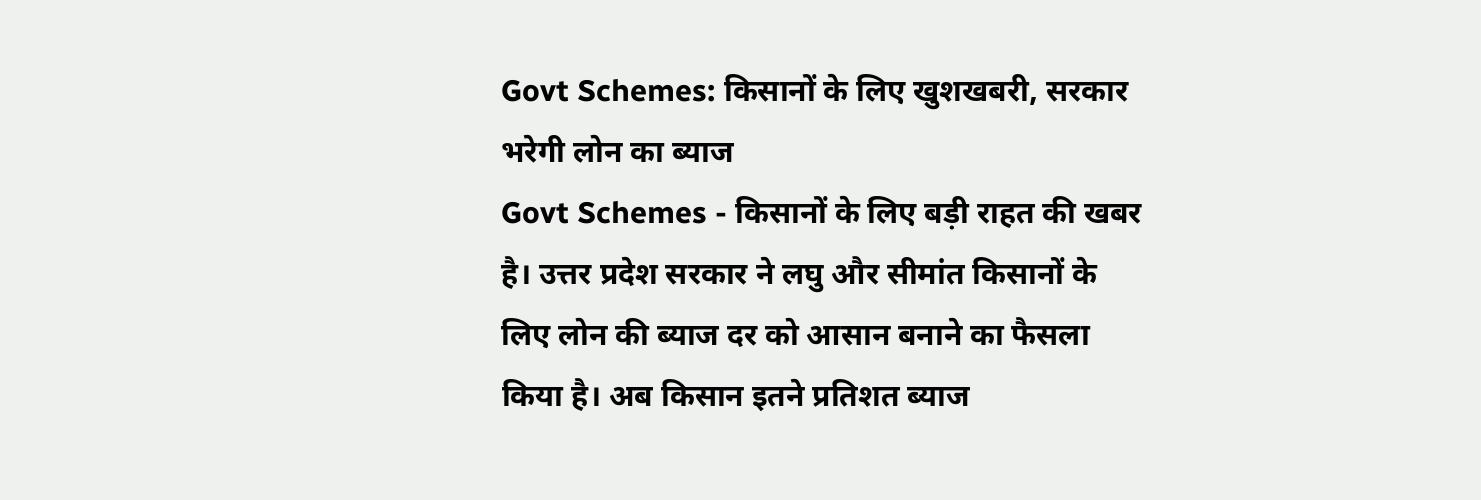Govt Schemes: किसानों के लिए खुशखबरी, सरकार भरेगी लोन का ब्याज
Govt Schemes - किसानों के लिए बड़ी राहत की खबर है। उत्तर प्रदेश सरकार ने लघु और सीमांत किसानों के लिए लोन की ब्याज दर को आसान बनाने का फैसला किया है। अब किसान इतने प्रतिशत ब्याज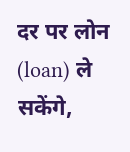दर पर लोन (loan) ले सकेंगे,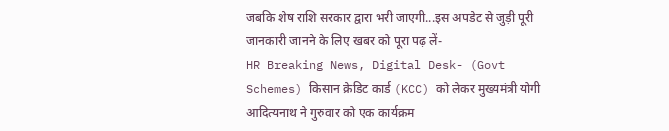जबकि शेष राशि सरकार द्वारा भरी जाएगी...इस अपडेट से जुड़ी पूरी जानकारी जानने के लिए खबर को पूरा पढ़ लें-
HR Breaking News, Digital Desk- (Govt Schemes) किसान क्रेडिट कार्ड (KCC) को लेकर मुख्यमंत्री योगी आदित्यनाथ ने गुरुवार को एक कार्यक्रम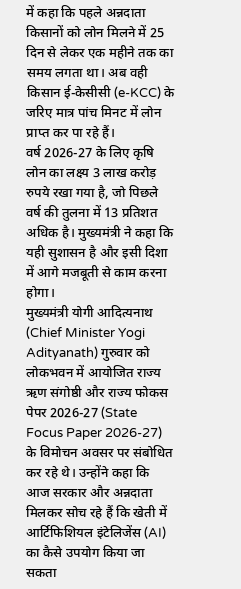में कहा कि पहले अन्नदाता किसानों को लोन मिलने में 25 दिन से लेकर एक महीने तक का समय लगता था। अब वही किसान ई-केसीसी (e-KCC) के जरिए मात्र पांच मिनट में लोन प्राप्त कर पा रहे हैं।
वर्ष 2026-27 के लिए कृषि लोन का लक्ष्य 3 लाख करोड़ रुपये रखा गया है, जो पिछले वर्ष की तुलना में 13 प्रतिशत अधिक है। मुख्यमंत्री ने कहा कि यही सुशासन है और इसी दिशा में आगे मजबूती से काम करना होगा।
मुख्यमंत्री योगी आदित्यनाथ (Chief Minister Yogi Adityanath) गुरुवार को लोकभवन में आयोजित राज्य ऋण संगोष्ठी और राज्य फोकस पेपर 2026-27 (State Focus Paper 2026-27) के विमोचन अवसर पर संबोधित कर रहे थे। उन्होंने कहा कि आज सरकार और अन्नदाता मिलकर सोच रहे हैं कि खेती में आर्टिफिशियल इंटेलिजेंस (AI) का कैसे उपयोग किया जा सकता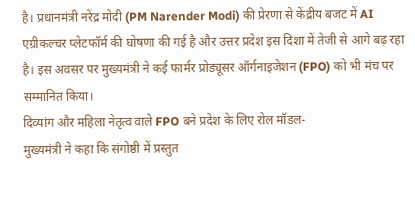है। प्रधानमंत्री नरेंद्र मोदी (PM Narender Modi) की प्रेरणा से केंद्रीय बजट में AI एग्रीकल्चर प्लेटफॉर्म की घोषणा की गई है और उत्तर प्रदेश इस दिशा में तेजी से आगे बढ़ रहा है। इस अवसर पर मुख्यमंत्री ने कई फार्मर प्रोड्यूसर ऑर्गनाइजेशन (FPO) को भी मंच पर सम्मानित किया।
दिव्यांग और महिला नेतृत्व वाले FPO बने प्रदेश के लिए रोल मॉडल-
मुख्यमंत्री ने कहा कि संगोष्ठी में प्रस्तुत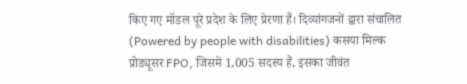किए गए मॉडल पूरे प्रदेश के लिए प्रेरणा हैं। दिव्यांगजनों द्वारा संचालित (Powered by people with disabilities) कसया मिल्क प्रोड्यूसर FPO, जिसमें 1,005 सदस्य हैं, इसका जीवंत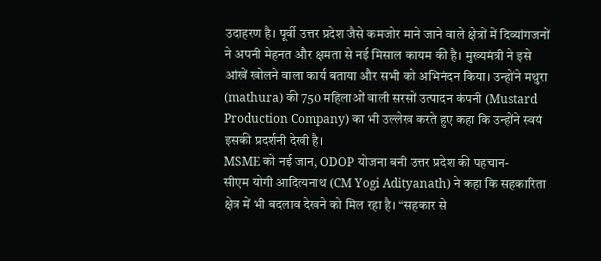उदाहरण है। पूर्वी उत्तर प्रदेश जैसे कमजोर माने जाने वाले क्षेत्रों में दिव्यांगजनों ने अपनी मेहनत और क्षमता से नई मिसाल कायम की है। मुख्यमंत्री ने इसे आंखें खोलने वाला कार्य बताया और सभी को अभिनंदन किया। उन्होंने मथुरा (mathura) की 750 महिलाओं वाली सरसों उत्पादन कंपनी (Mustard Production Company) का भी उल्लेख करते हुए कहा कि उन्होंने स्वयं इसकी प्रदर्शनी देखी है।
MSME को नई जान, ODOP योजना बनी उत्तर प्रदेश की पहचान-
सीएम योगी आदित्यनाथ (CM Yogi Adityanath) ने कहा कि सहकारिता क्षेत्र में भी बदलाव देखने को मिल रहा है। “सहकार से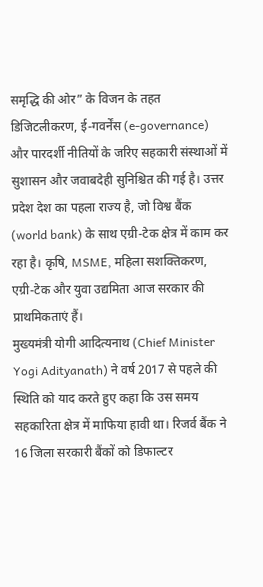समृद्धि की ओर” के विजन के तहत डिजिटलीकरण, ई-गवर्नेंस (e-governance) और पारदर्शी नीतियों के जरिए सहकारी संस्थाओं में सुशासन और जवाबदेही सुनिश्चित की गई है। उत्तर प्रदेश देश का पहला राज्य है, जो विश्व बैंक (world bank) के साथ एग्री-टेक क्षेत्र में काम कर रहा है। कृषि, MSME, महिला सशक्तिकरण, एग्री-टेक और युवा उद्यमिता आज सरकार की प्राथमिकताएं हैं।
मुख्यमंत्री योगी आदित्यनाथ (Chief Minister Yogi Adityanath) ने वर्ष 2017 से पहले की स्थिति को याद करते हुए कहा कि उस समय सहकारिता क्षेत्र में माफिया हावी था। रिजर्व बैंक ने 16 जिला सरकारी बैंकों को डिफाल्टर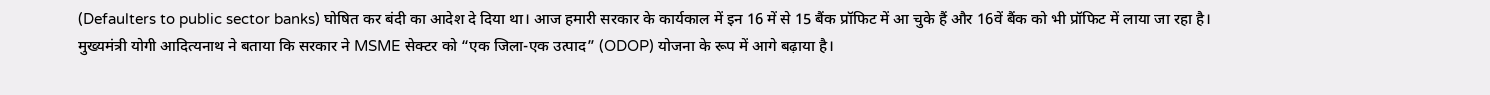(Defaulters to public sector banks) घोषित कर बंदी का आदेश दे दिया था। आज हमारी सरकार के कार्यकाल में इन 16 में से 15 बैंक प्रॉफिट में आ चुके हैं और 16वें बैंक को भी प्रॉफिट में लाया जा रहा है।
मुख्यमंत्री योगी आदित्यनाथ ने बताया कि सरकार ने MSME सेक्टर को “एक जिला-एक उत्पाद” (ODOP) योजना के रूप में आगे बढ़ाया है।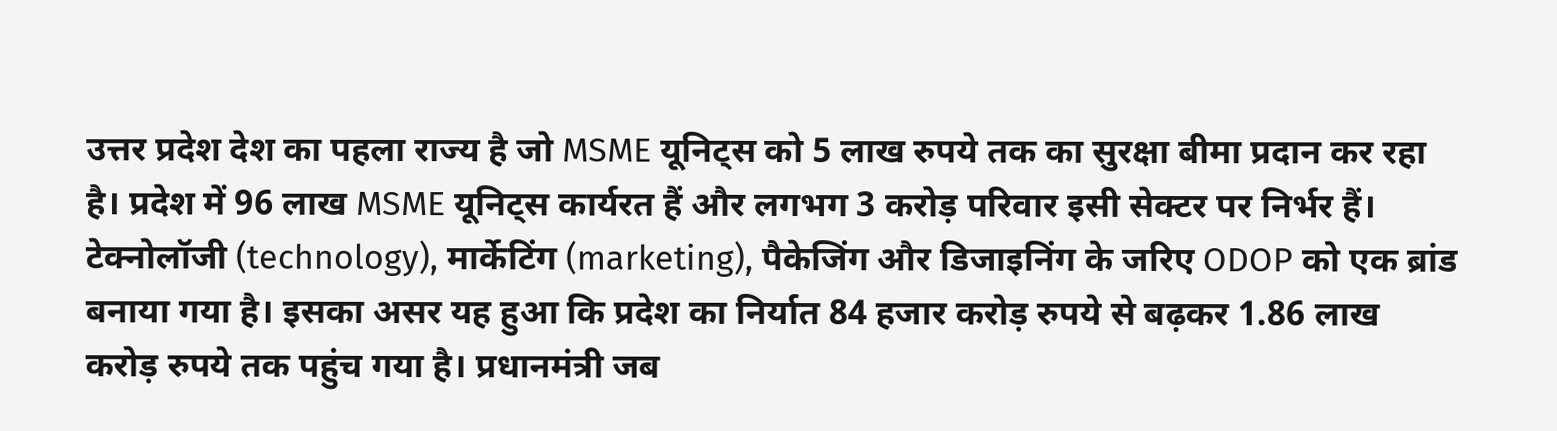उत्तर प्रदेश देश का पहला राज्य है जो MSME यूनिट्स को 5 लाख रुपये तक का सुरक्षा बीमा प्रदान कर रहा है। प्रदेश में 96 लाख MSME यूनिट्स कार्यरत हैं और लगभग 3 करोड़ परिवार इसी सेक्टर पर निर्भर हैं। टेक्नोलॉजी (technology), मार्केटिंग (marketing), पैकेजिंग और डिजाइनिंग के जरिए ODOP को एक ब्रांड बनाया गया है। इसका असर यह हुआ कि प्रदेश का निर्यात 84 हजार करोड़ रुपये से बढ़कर 1.86 लाख करोड़ रुपये तक पहुंच गया है। प्रधानमंत्री जब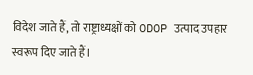विदेश जाते हैं, तो राष्ट्राध्यक्षों को ODOP उत्पाद उपहार स्वरूप दिए जाते हैं।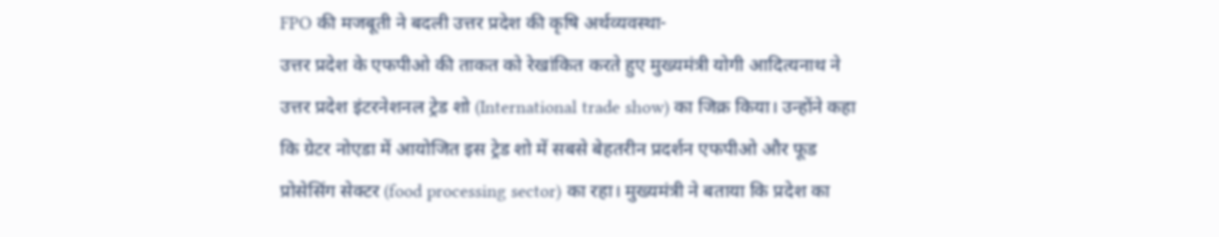FPO की मजबूती ने बदली उत्तर प्रदेश की कृषि अर्थव्यवस्था-
उत्तर प्रदेश के एफपीओ की ताकत को रेखांकित करते हुए मुख्यमंत्री योगी आदित्यनाथ ने उत्तर प्रदेश इंटरनेशनल ट्रेड शो (International trade show) का जिक्र किया। उन्होंने कहा कि ग्रेटर नोएडा में आयोजित इस ट्रेड शो में सबसे बेहतरीन प्रदर्शन एफपीओ और फूड प्रोसेसिंग सेक्टर (food processing sector) का रहा। मुख्यमंत्री ने बताया कि प्रदेश का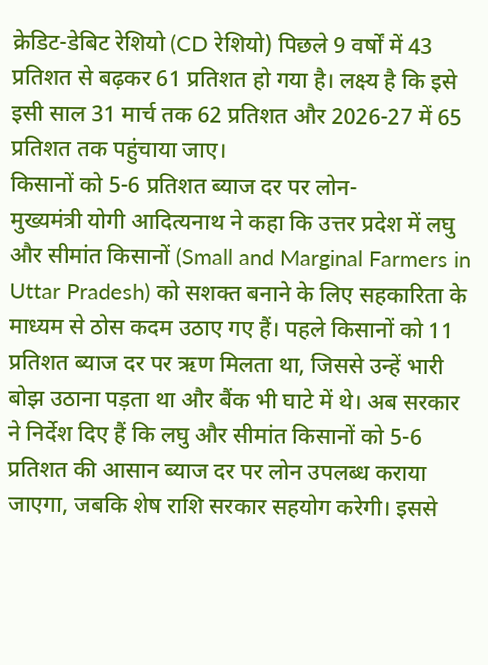क्रेडिट-डेबिट रेशियो (CD रेशियो) पिछले 9 वर्षों में 43 प्रतिशत से बढ़कर 61 प्रतिशत हो गया है। लक्ष्य है कि इसे इसी साल 31 मार्च तक 62 प्रतिशत और 2026-27 में 65 प्रतिशत तक पहुंचाया जाए।
किसानों को 5-6 प्रतिशत ब्याज दर पर लोन-
मुख्यमंत्री योगी आदित्यनाथ ने कहा कि उत्तर प्रदेश में लघु और सीमांत किसानों (Small and Marginal Farmers in Uttar Pradesh) को सशक्त बनाने के लिए सहकारिता के माध्यम से ठोस कदम उठाए गए हैं। पहले किसानों को 11 प्रतिशत ब्याज दर पर ऋण मिलता था, जिससे उन्हें भारी बोझ उठाना पड़ता था और बैंक भी घाटे में थे। अब सरकार ने निर्देश दिए हैं कि लघु और सीमांत किसानों को 5-6 प्रतिशत की आसान ब्याज दर पर लोन उपलब्ध कराया जाएगा, जबकि शेष राशि सरकार सहयोग करेगी। इससे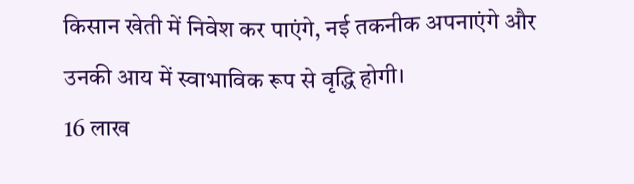किसान खेती में निवेश कर पाएंगे, नई तकनीक अपनाएंगे और उनकी आय में स्वाभाविक रूप से वृद्धि होगी।
16 लाख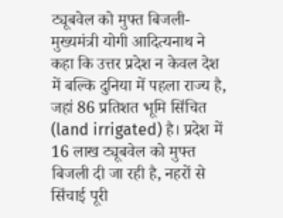ट्यूबवेल को मुफ्त बिजली-
मुख्यमंत्री योगी आदित्यनाथ ने कहा कि उत्तर प्रदेश न केवल देश में बल्कि दुनिया में पहला राज्य है, जहां 86 प्रतिशत भूमि सिंचित (land irrigated) है। प्रदेश में 16 लाख ट्यूबवेल को मुफ्त बिजली दी जा रही है, नहरों से सिंचाई पूरी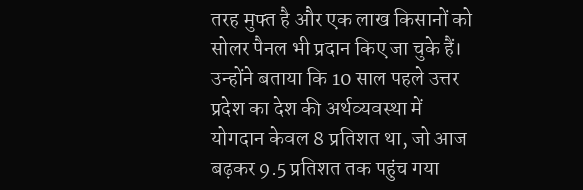तरह मुफ्त है और एक लाख किसानों को सोलर पैनल भी प्रदान किए जा चुके हैं। उन्होंने बताया कि 10 साल पहले उत्तर प्रदेश का देश की अर्थव्यवस्था में योगदान केवल 8 प्रतिशत था, जो आज बढ़कर 9.5 प्रतिशत तक पहुंच गया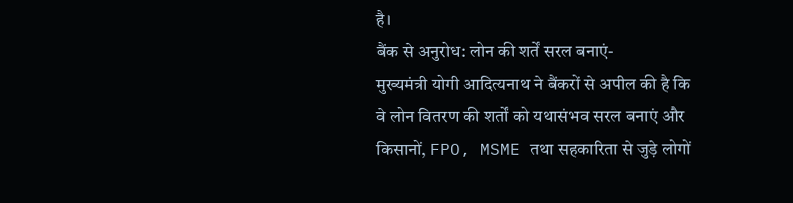है।
बैंक से अनुरोध: लोन की शर्तें सरल बनाएं-
मुख्यमंत्री योगी आदित्यनाथ ने बैंकरों से अपील की है कि वे लोन वितरण की शर्तों को यथासंभव सरल बनाएं और किसानों, FPO, MSME तथा सहकारिता से जुड़े लोगों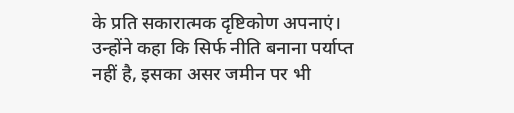के प्रति सकारात्मक दृष्टिकोण अपनाएं। उन्होंने कहा कि सिर्फ नीति बनाना पर्याप्त नहीं है, इसका असर जमीन पर भी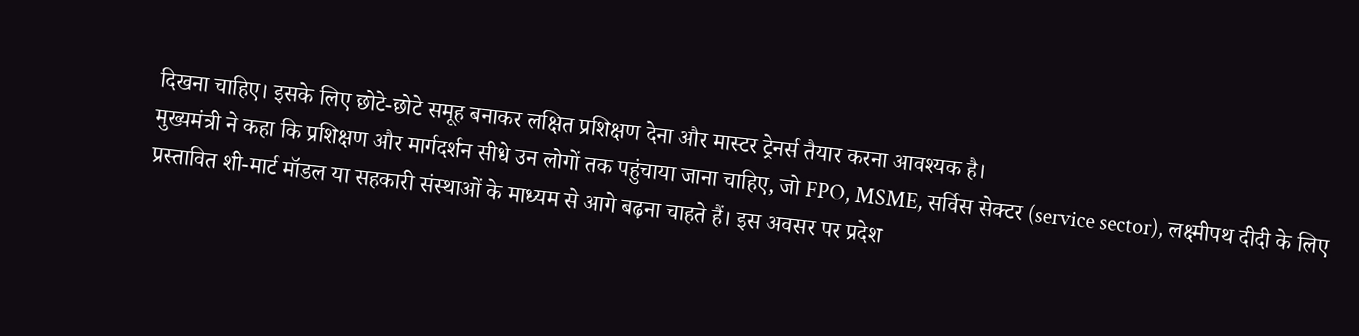दिखना चाहिए। इसके लिए छोटे-छोटे समूह बनाकर लक्षित प्रशिक्षण देना और मास्टर ट्रेनर्स तैयार करना आवश्यक है।
मुख्यमंत्री ने कहा कि प्रशिक्षण और मार्गदर्शन सीधे उन लोगों तक पहुंचाया जाना चाहिए, जो FPO, MSME, सर्विस सेक्टर (service sector), लक्ष्मीपथ दीदी के लिए प्रस्तावित शी-मार्ट मॉडल या सहकारी संस्थाओं के माध्यम से आगे बढ़ना चाहते हैं। इस अवसर पर प्रदेश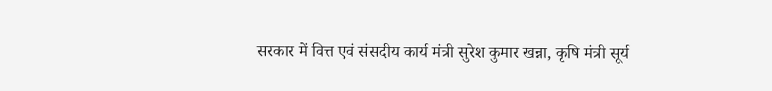सरकार में वित्त एवं संसदीय कार्य मंत्री सुरेश कुमार खन्ना, कृषि मंत्री सूर्य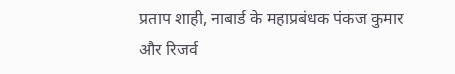प्रताप शाही, नाबार्ड के महाप्रबंधक पंकज कुमार और रिजर्व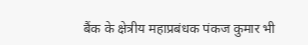बैंक के क्षेत्रीय महाप्रबंधक पंकज कुमार भी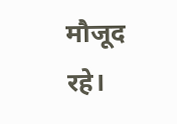मौजूद रहे।